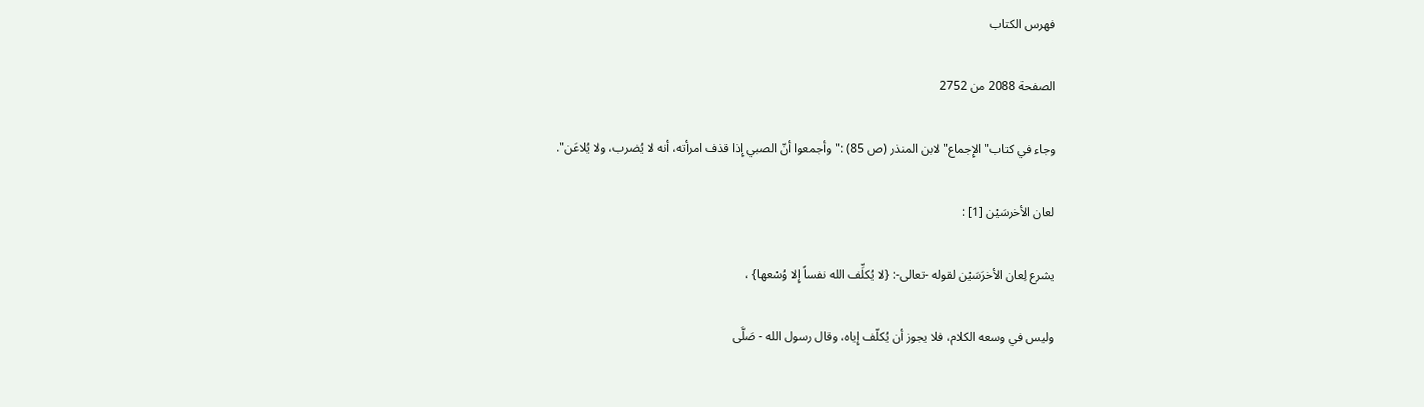فهرس الكتاب

الصفحة 2088 من 2752

وجاء في كتاب"الإِجماع"لابن المنذر (ص 85) :"وأجمعوا أنّ الصبي إِذا قذف امرأته، أنه لا يُضرب، ولا يُلاعَن".

لعان الأخرسَيْن [1] :

يشرع لِعان الأخرَسَيْن لقوله -تعالى-: {لا يُكلِّف الله نفساً إِلا وُسْعها} ،

وليس في وسعه الكلام، فلا يجوز أن يُكلّف إِياه، وقال رسول الله - صَلَّى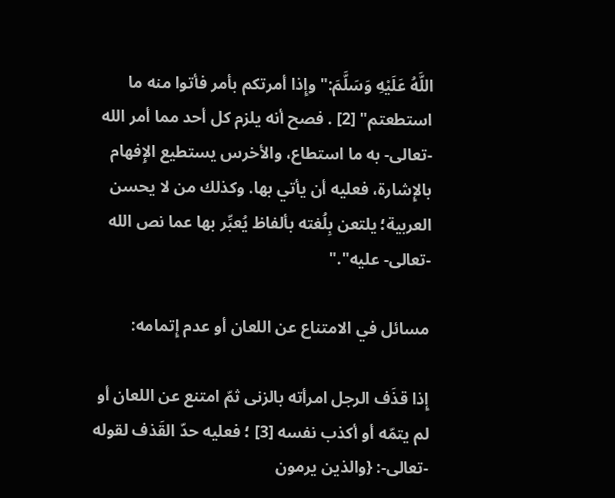اللَّهُ عَلَيْهِ وَسَلَّمَ:"وإِذا أمرتكم بأمر فأتوا منه ما استطعتم" [2] . فصح أنه يلزم كل أحد مما أمر الله -تعالى- به ما استطاع، والأخرس يستطيع الإِفهام بالإِشارة، فعليه أن يأتي بها. وكذلك من لا يحسن العربية؛ يلتعن بِلُغته بألفاظ يُعبِّر بها عما نص الله -تعالى- عليه"."

مسائل في الامتناع عن اللعان أو عدم إِتمامه:

إِذا قذَف الرجل امرأته بالزنى ثمّ امتنع عن اللعان أو لم يتمّه أو أكذب نفسه [3] ؛ فعليه حدّ القَذف لقوله -تعالى-: {والذين يرمون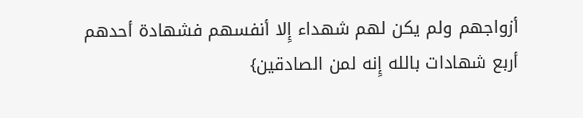أزواجهم ولم يكن لهم شهداء إِلا أنفسهم فشهادة أحدهم أربع شهادات بالله إِنه لمن الصادقين}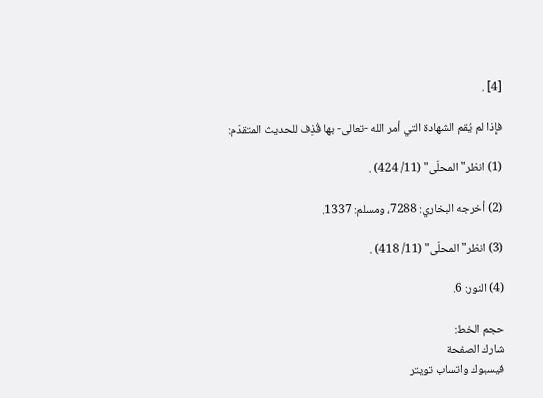[4] .

فإِذا لم يُقم الشهادة التي أمر الله -تعالى- بها قُذِف للحديث المتقدّم:

(1) انظر"المحلّى" (11/ 424) .

(2) أخرجه البخاري: 7288، ومسلم: 1337.

(3) انظر"المحلّى" (11/ 418) .

(4) النور: 6.

حجم الخط:
شارك الصفحة
فيسبوك واتساب تويتر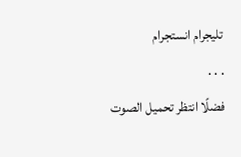تليجرام انستجرام
. . .
فضلًا انتظر تحميل الصوت